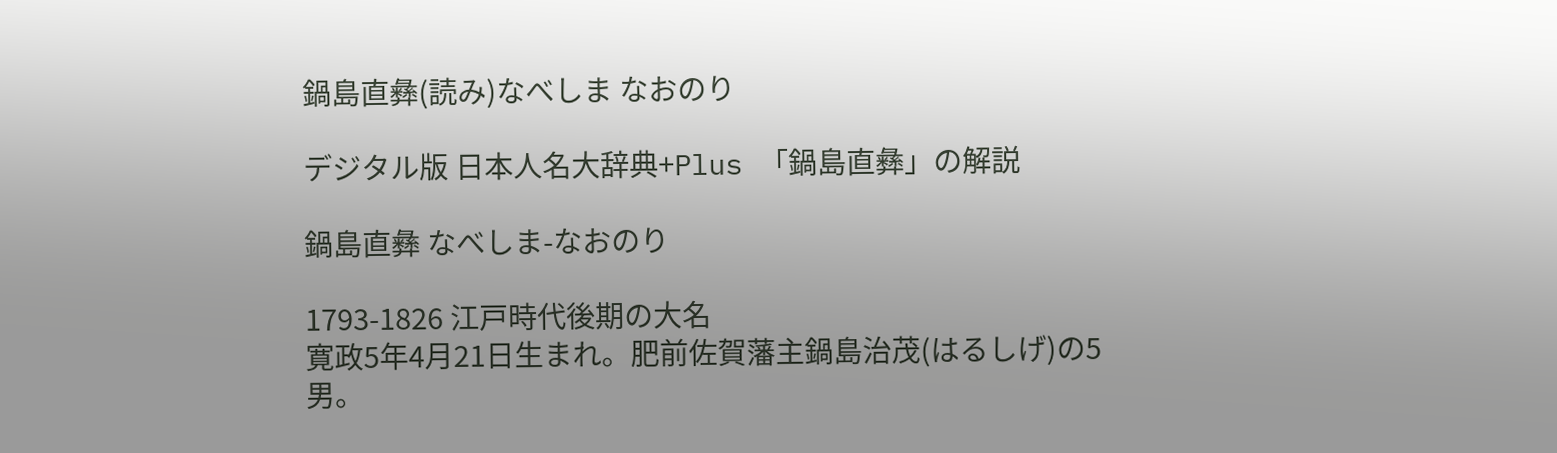鍋島直彝(読み)なべしま なおのり

デジタル版 日本人名大辞典+Plus 「鍋島直彝」の解説

鍋島直彝 なべしま-なおのり

1793-1826 江戸時代後期の大名
寛政5年4月21日生まれ。肥前佐賀藩主鍋島治茂(はるしげ)の5男。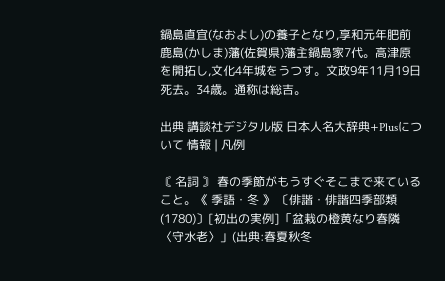鍋島直宜(なおよし)の養子となり,享和元年肥前鹿島(かしま)藩(佐賀県)藩主鍋島家7代。高津原を開拓し,文化4年城をうつす。文政9年11月19日死去。34歳。通称は総吉。

出典 講談社デジタル版 日本人名大辞典+Plusについて 情報 | 凡例

〘 名詞 〙 春の季節がもうすぐそこまで来ていること。《 季語・冬 》 〔俳諧・俳諧四季部類(1780)〕[初出の実例]「盆栽の橙黄なり春隣〈守水老〉」(出典:春夏秋冬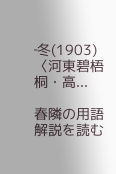‐冬(1903)〈河東碧梧桐・高...

春隣の用語解説を読む